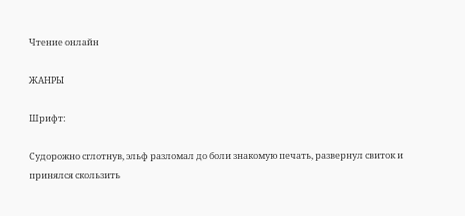Чтение онлайн

ЖАНРЫ

Шрифт:

Судорожно сглотнув, эльф разломал до боли знакомую печать, развернул свиток и принялся скользить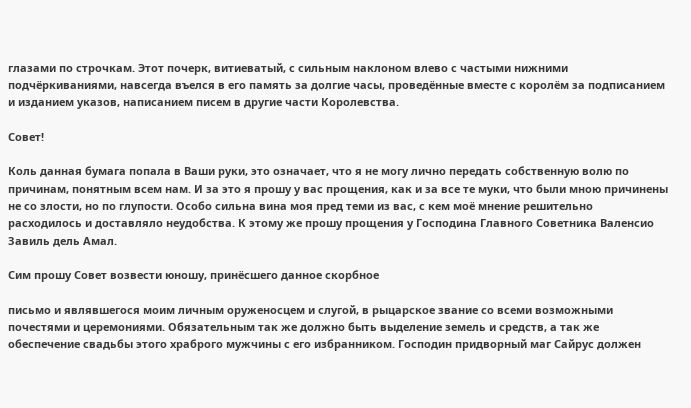глазами по строчкам. Этот почерк, витиеватый, с сильным наклоном влево с частыми нижними подчёркиваниями, навсегда въелся в его память за долгие часы, проведённые вместе с королём за подписанием и изданием указов, написанием писем в другие части Королевства.

Совет!

Коль данная бумага попала в Ваши руки, это означает, что я не могу лично передать собственную волю по причинам, понятным всем нам. И за это я прошу у вас прощения, как и за все те муки, что были мною причинены не со злости, но по глупости. Особо сильна вина моя пред теми из вас, с кем моё мнение решительно расходилось и доставляло неудобства. К этому же прошу прощения у Господина Главного Советника Валенсио Завиль дель Амал.

Сим прошу Совет возвести юношу, принёсшего данное скорбное

письмо и являвшегося моим личным оруженосцем и слугой, в рыцарское звание со всеми возможными почестями и церемониями. Обязательным так же должно быть выделение земель и средств, а так же обеспечение свадьбы этого храброго мужчины с его избранником. Господин придворный маг Сайрус должен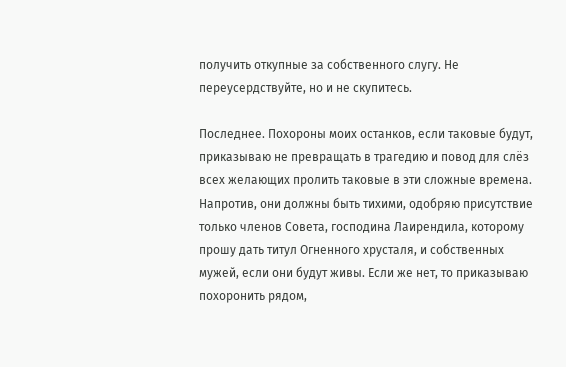получить откупные за собственного слугу. Не переусердствуйте, но и не скупитесь.

Последнее. Похороны моих останков, если таковые будут, приказываю не превращать в трагедию и повод для слёз всех желающих пролить таковые в эти сложные времена. Напротив, они должны быть тихими, одобряю присутствие только членов Совета, господина Лаирендила, которому прошу дать титул Огненного хрусталя, и собственных мужей, если они будут живы. Если же нет, то приказываю похоронить рядом,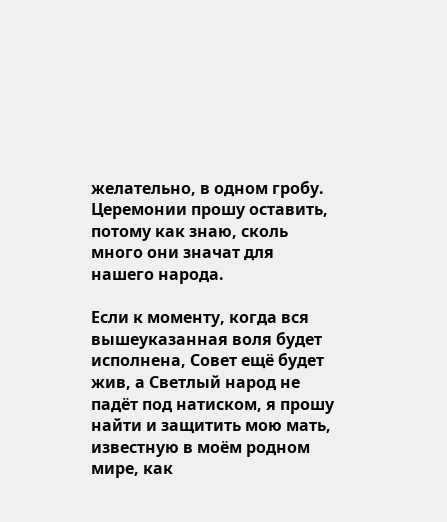желательно, в одном гробу. Церемонии прошу оставить, потому как знаю, сколь много они значат для нашего народа.

Если к моменту, когда вся вышеуказанная воля будет исполнена, Совет ещё будет жив, а Светлый народ не падёт под натиском, я прошу найти и защитить мою мать, известную в моём родном мире, как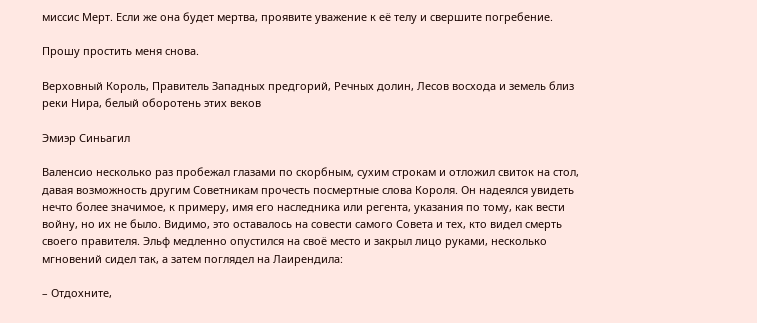миссис Мерт. Если же она будет мертва, проявите уважение к её телу и свершите погребение.

Прошу простить меня снова.

Верховный Король, Правитель Западных предгорий, Речных долин, Лесов восхода и земель близ реки Нира, белый оборотень этих веков

Эмиэр Синьагил

Валенсио несколько раз пробежал глазами по скорбным, сухим строкам и отложил свиток на стол, давая возможность другим Советникам прочесть посмертные слова Короля. Он надеялся увидеть нечто более значимое, к примеру, имя его наследника или регента, указания по тому, как вести войну, но их не было. Видимо, это оставалось на совести самого Совета и тех, кто видел смерть своего правителя. Эльф медленно опустился на своё место и закрыл лицо руками, несколько мгновений сидел так, а затем поглядел на Лаирендила:

– Отдохните,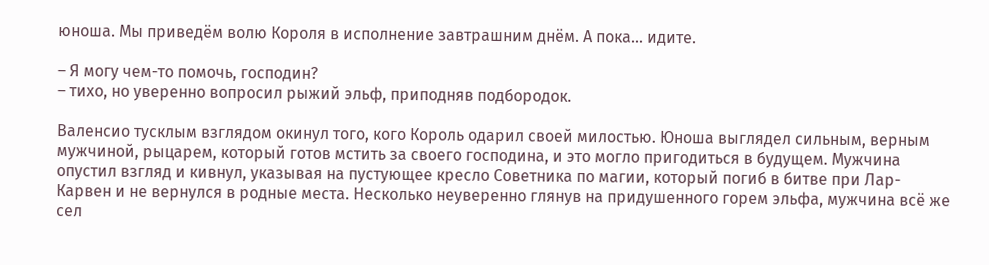юноша. Мы приведём волю Короля в исполнение завтрашним днём. А пока… идите.

– Я могу чем-то помочь, господин?
– тихо, но уверенно вопросил рыжий эльф, приподняв подбородок.

Валенсио тусклым взглядом окинул того, кого Король одарил своей милостью. Юноша выглядел сильным, верным мужчиной, рыцарем, который готов мстить за своего господина, и это могло пригодиться в будущем. Мужчина опустил взгляд и кивнул, указывая на пустующее кресло Советника по магии, который погиб в битве при Лар-Карвен и не вернулся в родные места. Несколько неуверенно глянув на придушенного горем эльфа, мужчина всё же сел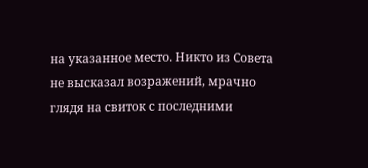на указанное место. Никто из Совета не высказал возражений, мрачно глядя на свиток с последними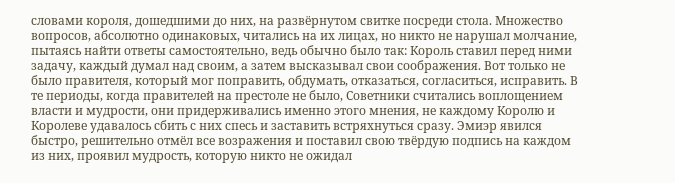словами короля, дошедшими до них, на развёрнутом свитке посреди стола. Множество вопросов, абсолютно одинаковых, читались на их лицах, но никто не нарушал молчание, пытаясь найти ответы самостоятельно, ведь обычно было так: Король ставил перед ними задачу, каждый думал над своим, а затем высказывал свои соображения. Вот только не было правителя, который мог поправить, обдумать, отказаться, согласиться, исправить. В те периоды, когда правителей на престоле не было, Советники считались воплощением власти и мудрости, они придерживались именно этого мнения, не каждому Королю и Королеве удавалось сбить с них спесь и заставить встряхнуться сразу. Эмиэр явился быстро, решительно отмёл все возражения и поставил свою твёрдую подпись на каждом из них, проявил мудрость, которую никто не ожидал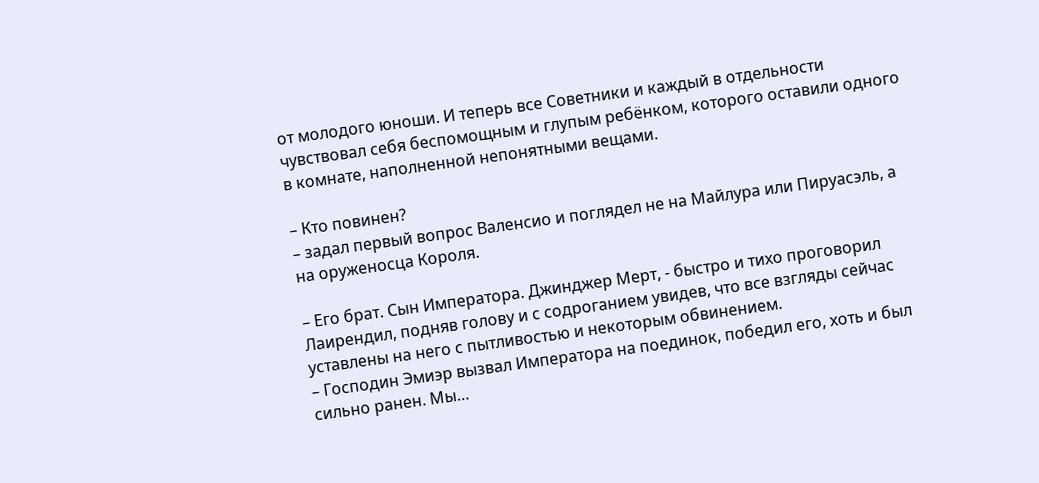от молодого юноши. И теперь все Советники и каждый в отдельности чувствовал себя беспомощным и глупым ребёнком, которого оставили одного в комнате, наполненной непонятными вещами.

– Кто повинен?
– задал первый вопрос Валенсио и поглядел не на Майлура или Пируасэль, а на оруженосца Короля.

– Его брат. Сын Императора. Джинджер Мерт, - быстро и тихо проговорил Лаирендил, подняв голову и с содроганием увидев, что все взгляды сейчас уставлены на него с пытливостью и некоторым обвинением.
– Господин Эмиэр вызвал Императора на поединок, победил его, хоть и был сильно ранен. Мы…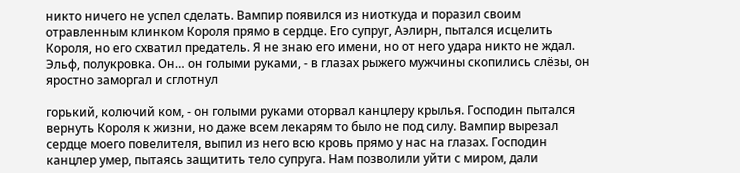никто ничего не успел сделать. Вампир появился из ниоткуда и поразил своим отравленным клинком Короля прямо в сердце. Его супруг, Аэлирн, пытался исцелить Короля, но его схватил предатель. Я не знаю его имени, но от него удара никто не ждал. Эльф, полукровка. Он… он голыми руками, - в глазах рыжего мужчины скопились слёзы, он яростно заморгал и сглотнул

горький, колючий ком, - он голыми руками оторвал канцлеру крылья. Господин пытался вернуть Короля к жизни, но даже всем лекарям то было не под силу. Вампир вырезал сердце моего повелителя, выпил из него всю кровь прямо у нас на глазах. Господин канцлер умер, пытаясь защитить тело супруга. Нам позволили уйти с миром, дали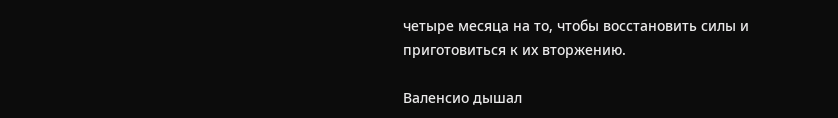четыре месяца на то, чтобы восстановить силы и приготовиться к их вторжению.

Валенсио дышал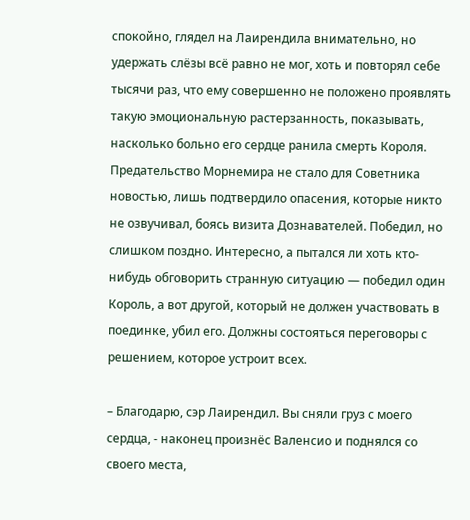спокойно, глядел на Лаирендила внимательно, но удержать слёзы всё равно не мог, хоть и повторял себе тысячи раз, что ему совершенно не положено проявлять такую эмоциональную растерзанность, показывать, насколько больно его сердце ранила смерть Короля. Предательство Морнемира не стало для Советника новостью, лишь подтвердило опасения, которые никто не озвучивал, боясь визита Дознавателей. Победил, но слишком поздно. Интересно, а пытался ли хоть кто-нибудь обговорить странную ситуацию — победил один Король, а вот другой, который не должен участвовать в поединке, убил его. Должны состояться переговоры с решением, которое устроит всех.

– Благодарю, сэр Лаирендил. Вы сняли груз с моего сердца, - наконец произнёс Валенсио и поднялся со своего места,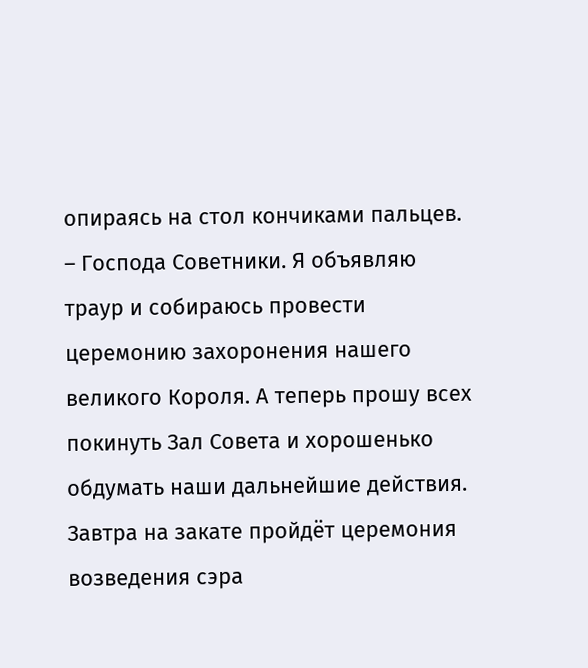опираясь на стол кончиками пальцев.
– Господа Советники. Я объявляю траур и собираюсь провести церемонию захоронения нашего великого Короля. А теперь прошу всех покинуть Зал Совета и хорошенько обдумать наши дальнейшие действия. Завтра на закате пройдёт церемония возведения сэра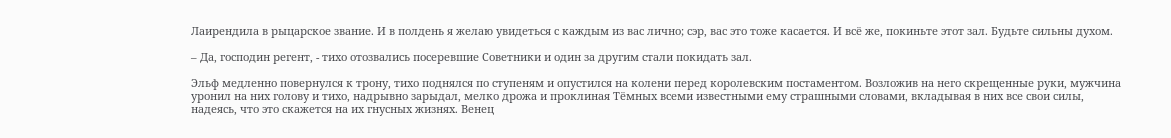Лаирендила в рыцарское звание. И в полдень я желаю увидеться с каждым из вас лично; сэр, вас это тоже касается. И всё же, покиньте этот зал. Будьте сильны духом.

– Да, господин регент, - тихо отозвались посеревшие Советники и один за другим стали покидать зал.

Эльф медленно повернулся к трону, тихо поднялся по ступеням и опустился на колени перед королевским постаментом. Возложив на него скрещенные руки, мужчина уронил на них голову и тихо, надрывно зарыдал, мелко дрожа и проклиная Тёмных всеми известными ему страшными словами, вкладывая в них все свои силы, надеясь, что это скажется на их гнусных жизнях. Венец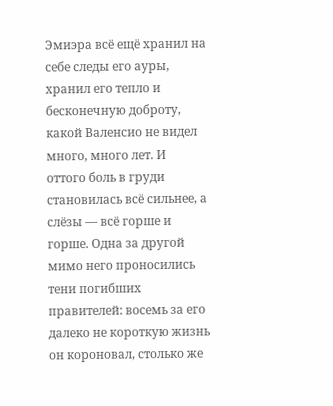Эмиэра всё ещё хранил на себе следы его ауры, хранил его тепло и бесконечную доброту, какой Валенсио не видел много, много лет. И оттого боль в груди становилась всё сильнее, а слёзы — всё горше и горше. Одна за другой мимо него проносились тени погибших правителей: восемь за его далеко не короткую жизнь он короновал, столько же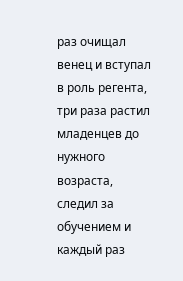раз очищал венец и вступал в роль регента, три раза растил младенцев до нужного возраста, следил за обучением и каждый раз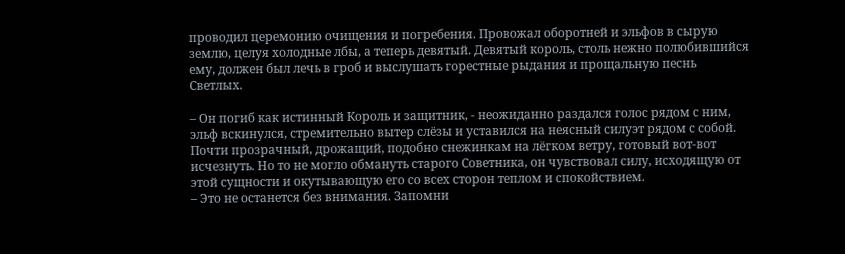проводил церемонию очищения и погребения. Провожал оборотней и эльфов в сырую землю, целуя холодные лбы, а теперь девятый. Девятый король, столь нежно полюбившийся ему, должен был лечь в гроб и выслушать горестные рыдания и прощальную песнь Светлых.

– Он погиб как истинный Король и защитник, - неожиданно раздался голос рядом с ним, эльф вскинулся, стремительно вытер слёзы и уставился на неясный силуэт рядом с собой. Почти прозрачный, дрожащий, подобно снежинкам на лёгком ветру, готовый вот-вот исчезнуть. Но то не могло обмануть старого Советника, он чувствовал силу, исходящую от этой сущности и окутывающую его со всех сторон теплом и спокойствием.
– Это не останется без внимания. Запомни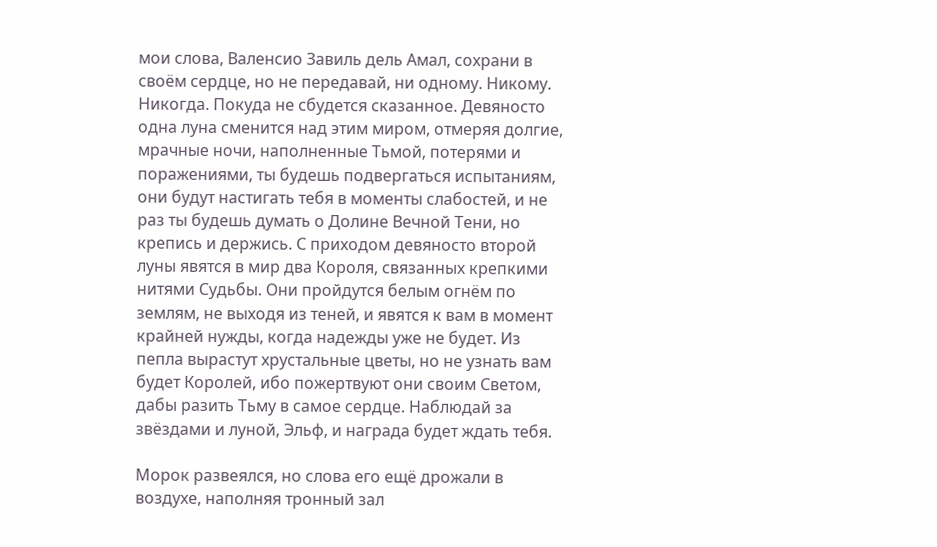мои слова, Валенсио Завиль дель Амал, сохрани в своём сердце, но не передавай, ни одному. Никому. Никогда. Покуда не сбудется сказанное. Девяносто одна луна сменится над этим миром, отмеряя долгие, мрачные ночи, наполненные Тьмой, потерями и поражениями, ты будешь подвергаться испытаниям, они будут настигать тебя в моменты слабостей, и не раз ты будешь думать о Долине Вечной Тени, но крепись и держись. С приходом девяносто второй луны явятся в мир два Короля, связанных крепкими нитями Судьбы. Они пройдутся белым огнём по землям, не выходя из теней, и явятся к вам в момент крайней нужды, когда надежды уже не будет. Из пепла вырастут хрустальные цветы, но не узнать вам будет Королей, ибо пожертвуют они своим Светом, дабы разить Тьму в самое сердце. Наблюдай за звёздами и луной, Эльф, и награда будет ждать тебя.

Морок развеялся, но слова его ещё дрожали в воздухе, наполняя тронный зал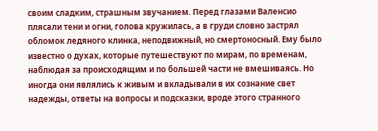своим сладким, страшным звучанием. Перед глазами Валенсио плясали тени и огни, голова кружилась, а в груди словно застрял обломок ледяного клинка, неподвижный, но смертоносный. Ему было известно о духах, которые путешествуют по мирам, по временам, наблюдая за происходящим и по большей части не вмешиваясь. Но иногда они являлись к живым и вкладывали в их сознание свет надежды, ответы на вопросы и подсказки, вроде этого странного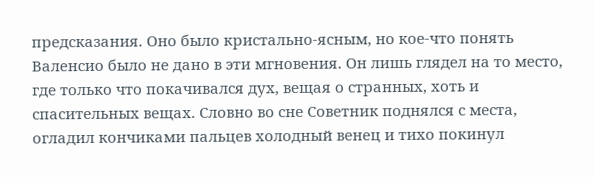предсказания. Оно было кристально-ясным, но кое-что понять Валенсио было не дано в эти мгновения. Он лишь глядел на то место, где только что покачивался дух, вещая о странных, хоть и спасительных вещах. Словно во сне Советник поднялся с места, огладил кончиками пальцев холодный венец и тихо покинул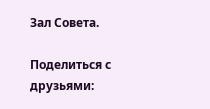Зал Совета.

Поделиться с друзьями: